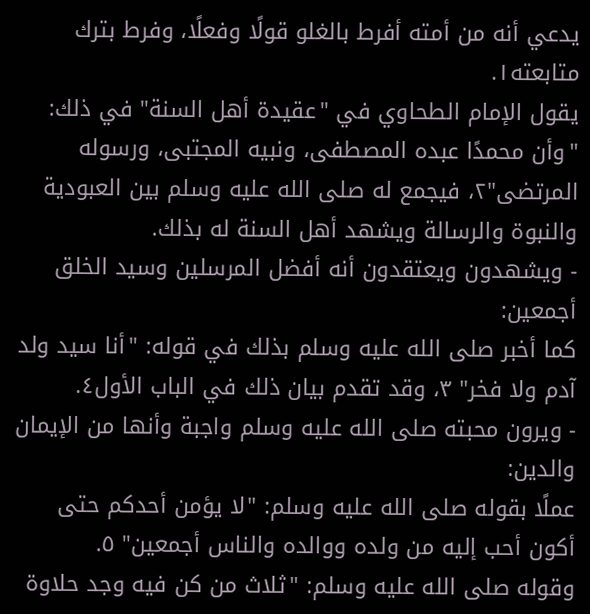يدعي أنه من أمته أفرط بالغلو قولًا وفعلًا، وفرط بترك متابعته١.
يقول الإمام الطحاوي في "عقيدة أهل السنة" في ذلك: "وأن محمدًا عبده المصطفى، ونبيه المجتبى، ورسوله المرتضى"٢، فيجمع له صلى الله عليه وسلم بين العبودية والنبوة والرسالة ويشهد أهل السنة له بذلك.
- ويشهدون ويعتقدون أنه أفضل المرسلين وسيد الخلق أجمعين:
كما أخبر صلى الله عليه وسلم بذلك في قوله: "أنا سيد ولد آدم ولا فخر" ٣، وقد تقدم بيان ذلك في الباب الأول٤.
- ويرون محبته صلى الله عليه وسلم واجبة وأنها من الإيمان والدين:
عملًا بقوله صلى الله عليه وسلم: "لا يؤمن أحدكم حتى أكون أحب إليه من ولده ووالده والناس أجمعين" ٥.
وقوله صلى الله عليه وسلم: "ثلاث من كن فيه وجد حلاوة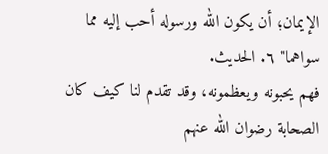الإيمان؛ أن يكون الله ورسوله أحب إليه مما سواهما" ٦. الحديث.
فهم يحبونه ويعظمونه، وقد تقدم لنا كيف كان الصحابة رضوان الله عنهم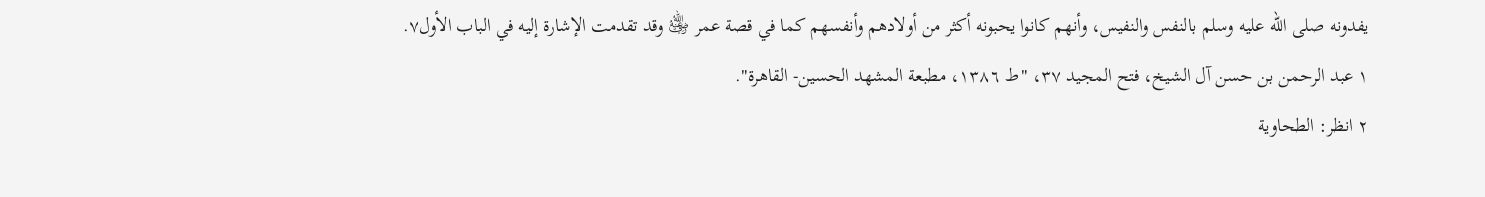يفدونه صلى الله عليه وسلم بالنفس والنفيس، وأنهم كانوا يحبونه أكثر من أولادهم وأنفسهم كما في قصة عمر ﵁ وقد تقدمت الإشارة إليه في الباب الأول٧.
١ عبد الرحمن بن حسن آل الشيخ، فتح المجيد ٣٧، "ط ١٣٨٦، مطبعة المشهد الحسين- القاهرة".
٢ انظر: الطحاوية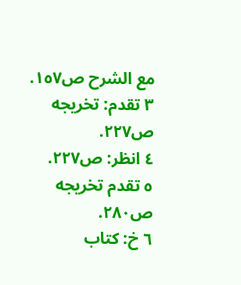مع الشرح ص١٥٧.
٣ تقدم: تخريجه ص٢٢٧.
٤ انظر: ص٢٢٧.
٥ تقدم تخريجه ص٢٨٠.
٦ خ: كتاب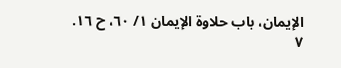الإيمان، باب حلاوة الإيمان ١/ ٦٠، ح ١٦.
٧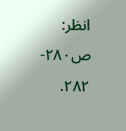انظر: ص٢٨٠- ٢٨٢.